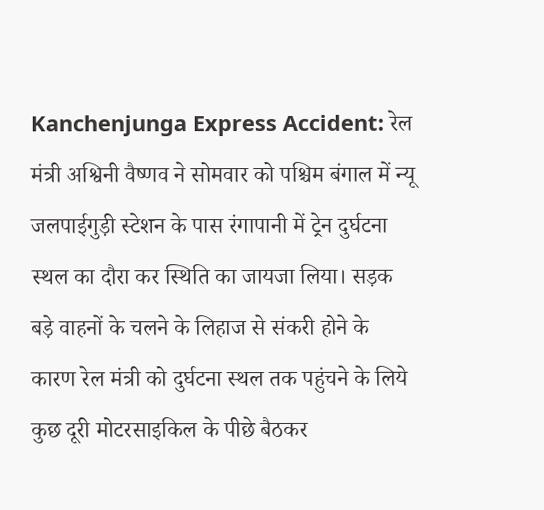Kanchenjunga Express Accident: रेल मंत्री अश्विनी वैष्णव ने सोमवार को पश्चिम बंगाल में न्यू जलपाईगुड़ी स्टेशन के पास रंगापानी में ट्रेन दुर्घटना स्थल का दौरा कर स्थिति का जायजा लिया। सड़क बड़े वाहनों के चलने के लिहाज से संकरी होने के कारण रेल मंत्री को दुर्घटना स्थल तक पहुंचने के लिये कुछ दूरी मोटरसाइकिल के पीछे बैठकर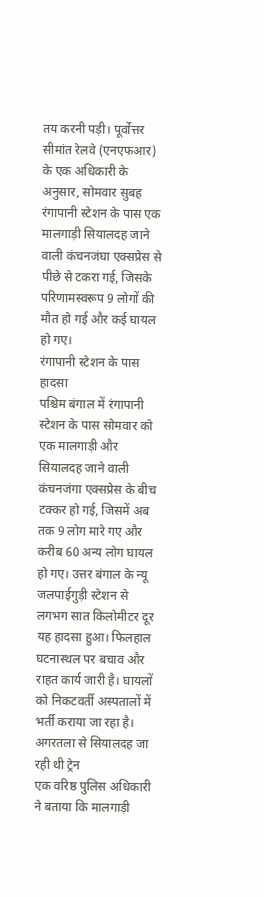तय करनी पड़ी। पूर्वोत्तर सीमांत रेलवे (एनएफआर) के एक अधिकारी के अनुसार, सोमवार सुबह रंगापानी स्टेशन के पास एक मालगाड़ी सियालदह जाने वाली कंचनजंघा एक्सप्रेस से पीछे से टकरा गई, जिसके परिणामस्वरूप 9 लोगों की मौत हो गई और कई घायल हो गए।
रंगापानी स्टेशन के पास हादसा
पश्चिम बंगाल में रंगापानी स्टेशन के पास सोमवार को एक मालगाड़ी और सियालदह जाने वाली कंचनजंगा एक्सप्रेस के बीच टक्कर हो गई, जिसमें अब तक 9 लोग मारे गए और करीब 60 अन्य लोग घायल हो गए। उत्तर बंगाल के न्यू जलपाईगुड़ी स्टेशन से लगभग सात किलोमीटर दूर यह हादसा हुआ। फिलहाल घटनास्थल पर बचाव और राहत कार्य जारी है। घायलों को निकटवर्ती अस्पतालों में भर्ती कराया जा रहा है।
अगरतला से सियालदह जा रही थी ट्रेन
एक वरिष्ठ पुलिस अधिकारी ने बताया कि मालगाड़ी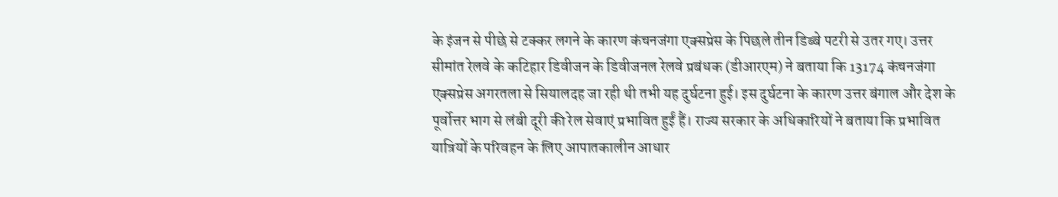के इंजन से पीछे से टक्कर लगने के कारण कंचनजंगा एक्सप्रेस के पिछले तीन डिब्बे पटरी से उतर गए। उत्तर सीमांत रेलवे के कटिहार डिवीजन के डिवीजनल रेलवे प्रबंधक (डीआरएम) ने बताया कि 13174 कंचनजंगा एक्सप्रेस अगरतला से सियालदह जा रही थी तभी यह दुर्घटना हुई। इस दुर्घटना के कारण उत्तर बंगाल और देश के पूर्वोत्तर भाग से लंबी दूरी की रेल सेवाएं प्रभावित हुईं हैं। राज्य सरकार के अधिकारियों ने बताया कि प्रभावित यात्रियों के परिवहन के लिए आपातकालीन आधार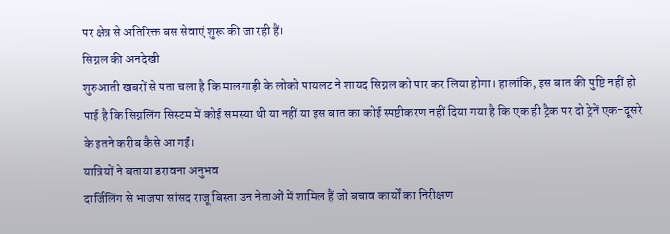पर क्षेत्र से अतिरिक्त बस सेवाएं शुरू की जा रही हैं।
सिग्नल की अनदेखी
शुरुआती खबरों से पता चला है कि मालगाड़ी के लोको पायलट ने शायद सिग्नल को पार कर लिया होगा। हालांकि, इस बात की पुष्टि नहीं हो पाई है कि सिग्नलिंग सिस्टम में कोई समस्या थी या नहीं या इस बात का कोई स्पष्टीकरण नहीं दिया गया है कि एक ही ट्रैक पर दो ट्रेनें एक-दूसरे के इतने करीब कैसे आ गईं।
यात्रियों ने बताया डरावना अनुभव
दार्जिलिंग से भाजपा सांसद राजू बिस्ता उन नेताओं में शामिल हैं जो बचाव कार्यों का निरीक्षण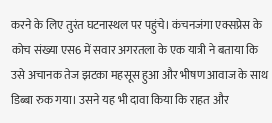करने के लिए तुरंत घटनास्थल पर पहुंचे। कंचनजंगा एक्सप्रेस के कोच संख्या एस6 में सवार अगरतला के एक यात्री ने बताया कि उसे अचानक तेज झटका महसूस हुआ और भीषण आवाज के साथ डिब्बा रुक गया। उसने यह भी दावा किया कि राहत और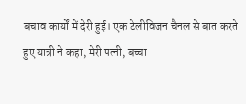बचाव कार्यों में देरी हुई। एक टेलीविजन चैनल से बात करते हुए यात्री ने कहा, मेरी पत्नी, बच्चा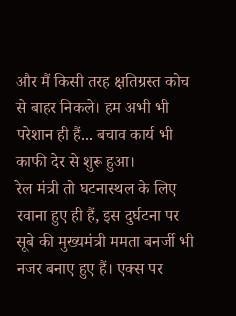और मैं किसी तरह क्षतिग्रस्त कोच से बाहर निकले। हम अभी भी परेशान ही हैं... बचाव कार्य भी काफी देर से शुरू हुआ।
रेल मंत्री तो घटनास्थल के लिए रवाना हुए ही हैं, इस दुर्घटना पर सूबे की मुख्यमंत्री ममता बनर्जी भी नजर बनाए हुए हैं। एक्स पर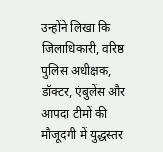उन्होंने लिखा कि जिलाधिकारी, वरिष्ठ पुलिस अधीक्षक, डॉक्टर, एंबुलेंस और आपदा टीमों की मौजूदगी में युद्धस्तर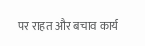पर राहत और बचाव कार्य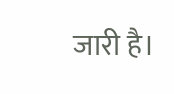जारी है।